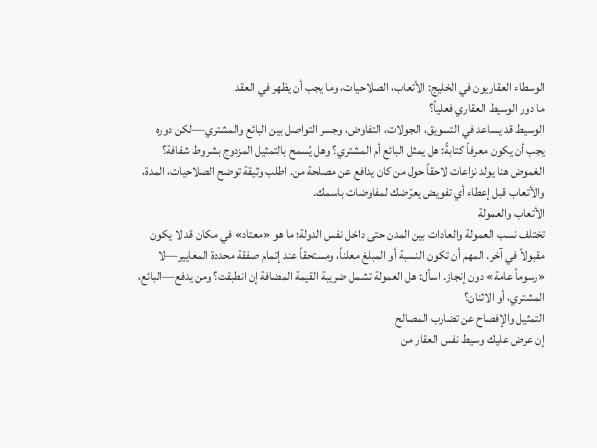الوسطاء العقاريون في الخليج: الأتعاب، الصلاحيات، وما يجب أن يظهر في العقد
ما دور الوسيط العقاري فعلياً؟
الوسيط قد يساعد في التسويق، الجولات، التفاوض، وجسر التواصل بين البائع والمشتري—لكن دوره يجب أن يكون معرفاً كتابةً: هل يمثل البائع أم المشتري؟ وهل يُسمح بالتمثيل المزدوج بشروط شفافة؟ الغموض هنا يولد نزاعات لاحقاً حول من كان يدافع عن مصلحة من. اطلب وثيقة توضح الصلاحيات، المدة، والأتعاب قبل إعطاء أي تفويض يعرّضك لمفاوضات باسمك.
الأتعاب والعمولة
تختلف نسب العمولة والعادات بين المدن حتى داخل نفس الدولة؛ ما هو «معتاد» في مكان قد لا يكون مقبولاً في آخر. المهم أن تكون النسبة أو المبلغ معلناً، ومستحقاً عند إتمام صفقة محددة المعايير—لا «رسوماً عامة» دون إنجاز. اسأل: هل العمولة تشمل ضريبة القيمة المضافة إن انطبقت؟ ومن يدفع—البائع، المشتري، أو الاثنان؟
التمثيل والإفصاح عن تضارب المصالح
إن عرض عليك وسيط نفس العقار من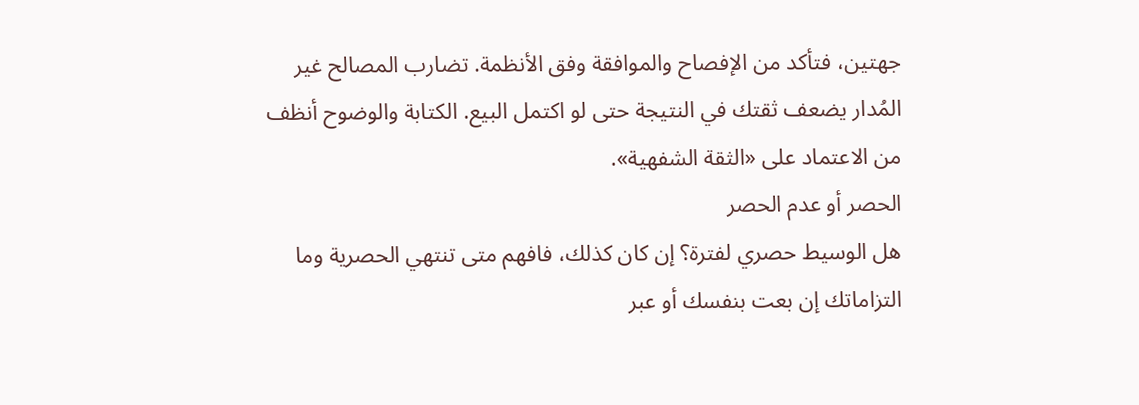جهتين، فتأكد من الإفصاح والموافقة وفق الأنظمة. تضارب المصالح غير المُدار يضعف ثقتك في النتيجة حتى لو اكتمل البيع. الكتابة والوضوح أنظف من الاعتماد على «الثقة الشفهية».
الحصر أو عدم الحصر
هل الوسيط حصري لفترة؟ إن كان كذلك، فافهم متى تنتهي الحصرية وما التزاماتك إن بعت بنفسك أو عبر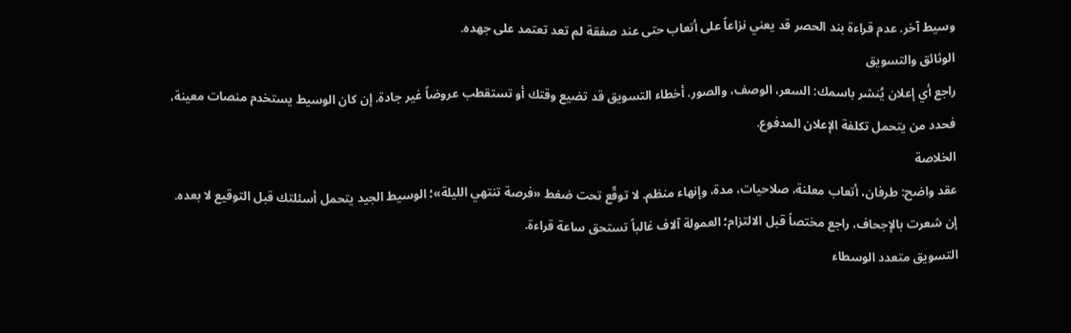وسيط آخر. عدم قراءة بند الحصر قد يعني نزاعاً على أتعاب حتى عند صفقة لم تعد تعتمد على جهده.
الوثائق والتسويق
راجع أي إعلان يُنشر باسمك: السعر، الوصف، والصور. أخطاء التسويق قد تضيع وقتك أو تستقطب عروضاً غير جادة. إن كان الوسيط يستخدم منصات معينة، فحدد من يتحمل تكلفة الإعلان المدفوع.
الخلاصة
عقد واضح: طرفان، أتعاب معلنة، صلاحيات، مدة، وإنهاء منظم. لا توقّع تحت ضغط «فرصة تنتهي الليلة»؛ الوسيط الجيد يتحمل أسئلتك قبل التوقيع لا بعده. إن شعرت بالإجحاف، راجع مختصاً قبل الالتزام؛ العمولة آلاف غالباً تستحق ساعة قراءة.
التسويق متعدد الوسطاء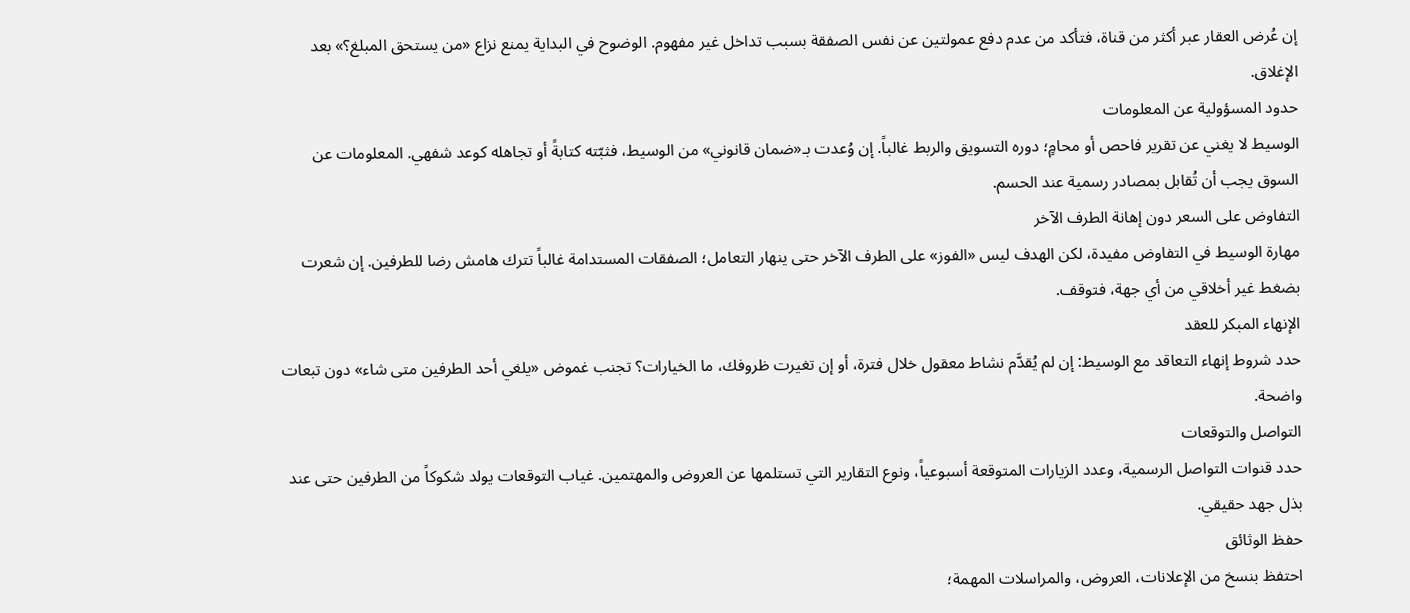إن عُرض العقار عبر أكثر من قناة، فتأكد من عدم دفع عمولتين عن نفس الصفقة بسبب تداخل غير مفهوم. الوضوح في البداية يمنع نزاع «من يستحق المبلغ؟» بعد الإغلاق.
حدود المسؤولية عن المعلومات
الوسيط لا يغني عن تقرير فاحص أو محامٍ؛ دوره التسويق والربط غالباً. إن وُعدت بـ«ضمان قانوني» من الوسيط، فثبّته كتابةً أو تجاهله كوعد شفهي. المعلومات عن السوق يجب أن تُقابل بمصادر رسمية عند الحسم.
التفاوض على السعر دون إهانة الطرف الآخر
مهارة الوسيط في التفاوض مفيدة، لكن الهدف ليس «الفوز» على الطرف الآخر حتى ينهار التعامل؛ الصفقات المستدامة غالباً تترك هامش رضا للطرفين. إن شعرت بضغط غير أخلاقي من أي جهة، فتوقف.
الإنهاء المبكر للعقد
حدد شروط إنهاء التعاقد مع الوسيط: إن لم يُقدَّم نشاط معقول خلال فترة، أو إن تغيرت ظروفك، ما الخيارات؟ تجنب غموض «يلغي أحد الطرفين متى شاء» دون تبعات واضحة.
التواصل والتوقعات
حدد قنوات التواصل الرسمية، وعدد الزيارات المتوقعة أسبوعياً، ونوع التقارير التي تستلمها عن العروض والمهتمين. غياب التوقعات يولد شكوكاً من الطرفين حتى عند بذل جهد حقيقي.
حفظ الوثائق
احتفظ بنسخ من الإعلانات، العروض، والمراسلات المهمة؛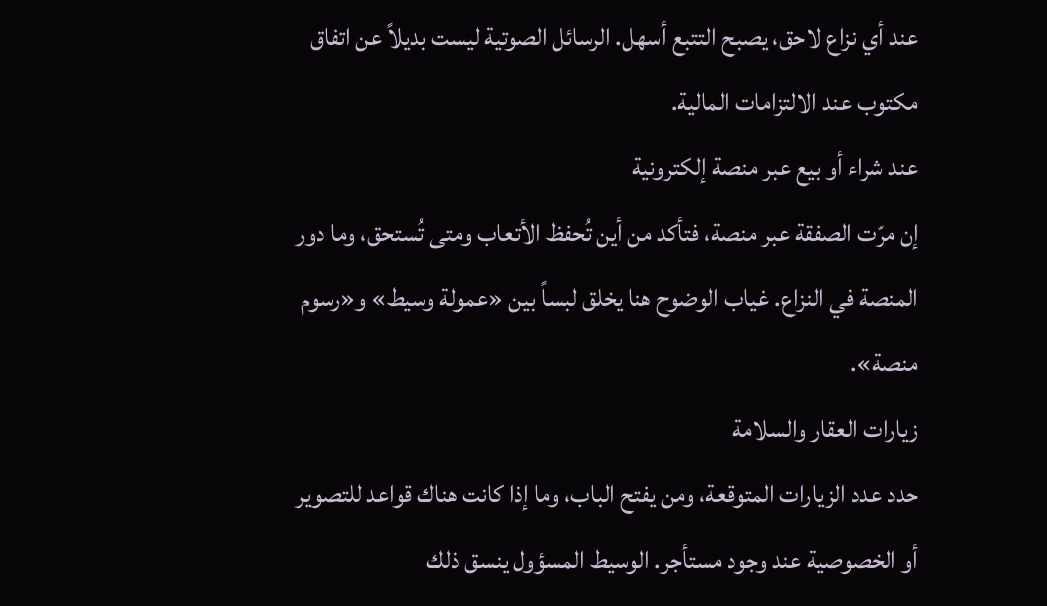عند أي نزاع لاحق، يصبح التتبع أسهل. الرسائل الصوتية ليست بديلاً عن اتفاق مكتوب عند الالتزامات المالية.
عند شراء أو بيع عبر منصة إلكترونية
إن مرّت الصفقة عبر منصة، فتأكد من أين تُحفظ الأتعاب ومتى تُستحق، وما دور المنصة في النزاع. غياب الوضوح هنا يخلق لبساً بين «عمولة وسيط» و«رسوم منصة».
زيارات العقار والسلامة
حدد عدد الزيارات المتوقعة، ومن يفتح الباب، وما إذا كانت هناك قواعد للتصوير أو الخصوصية عند وجود مستأجر. الوسيط المسؤول ينسق ذلك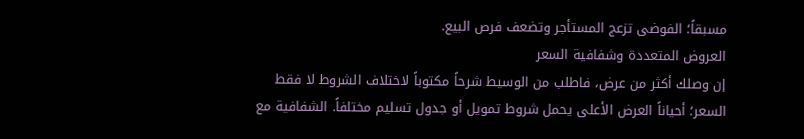مسبقاً؛ الفوضى تزعج المستأجر وتضعف فرص البيع.
العروض المتعددة وشفافية السعر
إن وصلك أكثر من عرض، فاطلب من الوسيط شرحاً مكتوباً لاختلاف الشروط لا فقط السعر؛ أحياناً العرض الأعلى يحمل شروط تمويل أو جدول تسليم مختلفاً. الشفافية مع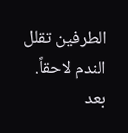الطرفين تقلل الندم لاحقاً.
بعد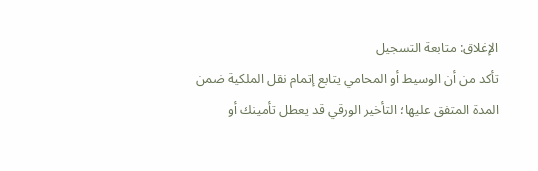الإغلاق: متابعة التسجيل
تأكد من أن الوسيط أو المحامي يتابع إتمام نقل الملكية ضمن المدة المتفق عليها؛ التأخير الورقي قد يعطل تأمينك أو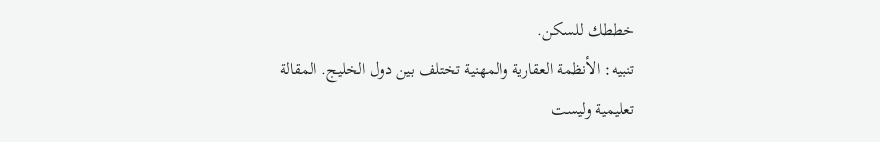خططك للسكن.
تنبيه: الأنظمة العقارية والمهنية تختلف بين دول الخليج. المقالة تعليمية وليست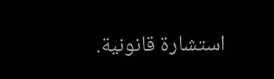استشارة قانونية.